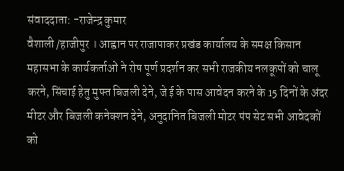संवाददाता: -राजेन्द्र कुमार
वैशाली /हाजीपुर । आह्वान पर राजापाकर प्रखंड कार्यालय के समक्ष किसान महासभा के कार्यकर्ताओं ने रोष पूर्ण प्रदर्शन कर सभी राजकीय नलकूपों को चालू करने, सिंचाई हेतु मुफ्त बिजली देने, जे ई के पास आवेदन करने के 15 दिनों के अंदर मीटर और बिजली कनेक्शन देने, अनुदानित बिजली मोटर पंप सेट सभी आवेदकों को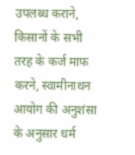उपलब्ध कराने, किसानों के सभी तरह के कर्ज माफ करने, स्वामीनाथन आयोग की अनुशंसा के अनुसार धर्म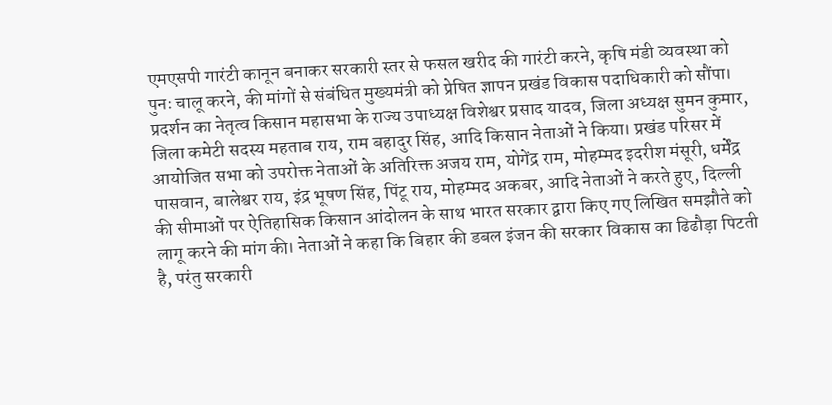एमएसपी गारंटी कानून बनाकर सरकारी स्तर से फसल खरीद की गारंटी करने, कृषि मंडी व्यवस्था को पुनः चालू करने, की मांगों से संबंधित मुख्यमंत्री को प्रेषित ज्ञापन प्रखंड विकास पदाधिकारी को सौंपा।
प्रदर्शन का नेतृत्व किसान महासभा के राज्य उपाध्यक्ष विशेश्वर प्रसाद यादव, जिला अध्यक्ष सुमन कुमार, जिला कमेटी सदस्य महताब राय, राम बहादुर सिंह, आदि किसान नेताओं ने किया। प्रखंड परिसर में आयोजित सभा को उपरोक्त नेताओं के अतिरिक्त अजय राम, योगेंद्र राम, मोहम्मद इदरीश मंसूरी, धर्मेंद्र पासवान, बालेश्वर राय, इंद्र भूषण सिंह, पिंटू राय, मोहम्मद अकबर, आदि नेताओं ने करते हुए, दिल्ली की सीमाओं पर ऐतिहासिक किसान आंदोलन के साथ भारत सरकार द्वारा किए गए लिखित समझौते को लागू करने की मांग की। नेताओं ने कहा कि बिहार की डबल इंजन की सरकार विकास का ढिढौड़ा पिटती है, परंतु सरकारी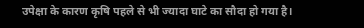उपेक्षा के कारण कृषि पहले से भी ज्यादा घाटे का सौदा हो गया है।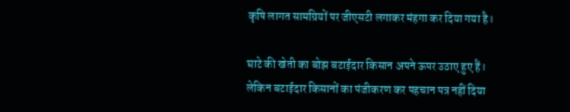कृषि लागत सामग्रियों पर जीएसटी लगाकर मंहगा कर दिया गया है।

घाटे की खेती का बोझ बटाईदार किसान अपने ऊपर उठाए हुए हैं। लेकिन बटाईदार किसानों का पंजीकरण कर पहचान पत्र नहीं दिया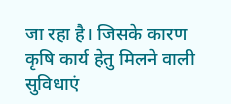जा रहा है। जिसके कारण कृषि कार्य हेतु मिलने वाली सुविधाएं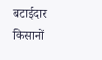बटाईदार किसानों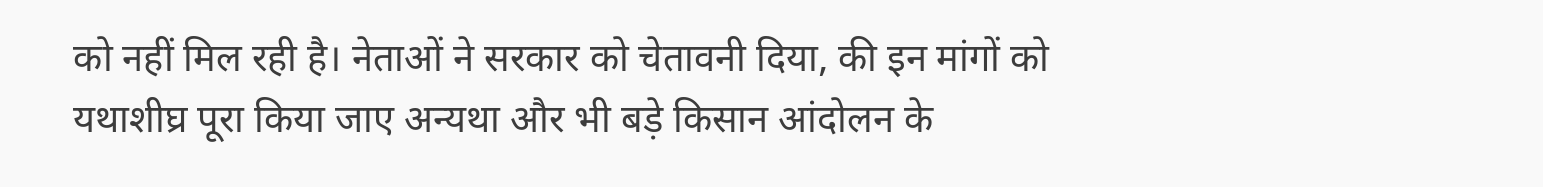को नहीं मिल रही है। नेताओं ने सरकार को चेतावनी दिया, की इन मांगों को यथाशीघ्र पूरा किया जाए अन्यथा और भी बड़े किसान आंदोलन के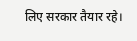लिए सरकार तैयार रहे।